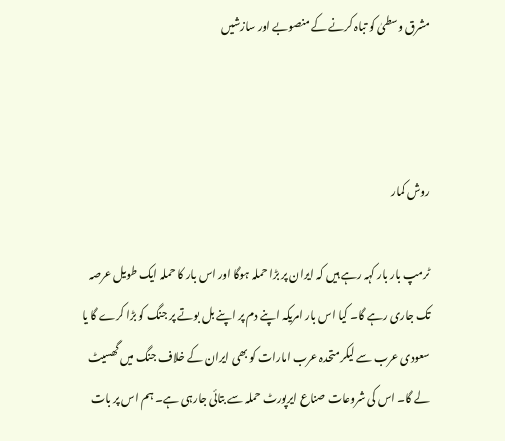مشرق وسطیٰ کو تباہ کرنے کے منصوبے اور سازشیں



روش کمار

ٹرمپ بار بار کہہ رہے ہیں کہ ایران پر بڑا حملہ ہوگا اور اس بار کا حملہ ایک طویل عرصہ تک جاری رہے گا۔ کیا اس بار امریکہ اپنے دم پر اپنے بل بوتے پر جنگ کو بڑا کرے گا یا سعودی عرب سے لیکر متحدہ عرب امارات کو بھی ایران کے خلاف جنگ میں گھسیٹ لے گا۔ اس کی شروعات صناع ایرپورٹ حملہ سے بتائی جارہی ہے۔ ہم اس پر بات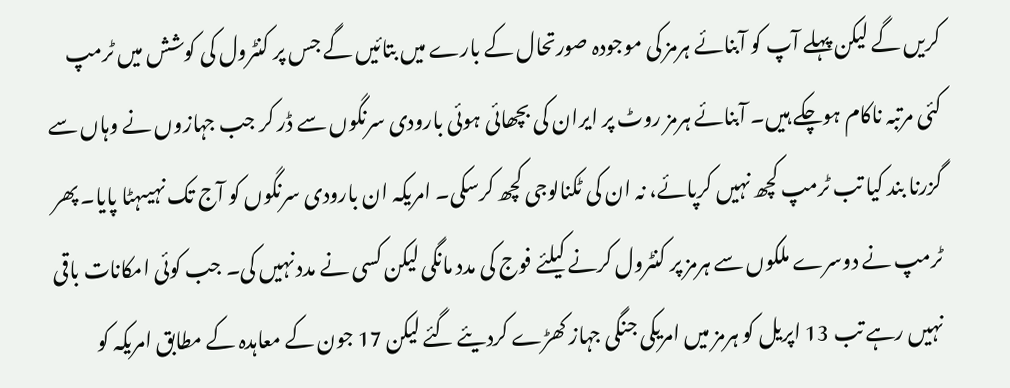کریں گے لیکن پہلے آپ کو آبنائے ہرمز کی موجودہ صورتحال کے بارے میں بتائیں گے جس پر کنٹرول کی کوشش میں ٹرمپ کئی مرتبہ ناکام ہوچکے ہیں۔ آبنائے ہرمز روٹ پر ایران کی بچھائی ہوئی بارودی سرنگوں سے ڈر کر جب جہازوں نے وہاں سے گزرنا بند کیا تب ٹرمپ کچھ نہیں کرپائے، نہ ان کی ٹکنالوجی کچھ کرسکی۔ امریکہ ان بارودی سرنگوں کو آج تک نہیںہٹا پایا۔ پھر ٹرمپ نے دوسرے ملکوں سے ہرمز پر کنٹرول کرنے کیلئے فوج کی مدد مانگی لیکن کسی نے مدد نہیں کی۔ جب کوئی امکانات باقی نہیں رہے تب 13 اپریل کو ہرمز میں امریکی جنگی جہاز کھڑے کردیئے گئے لیکن 17 جون کے معاہدہ کے مطابق امریکہ کو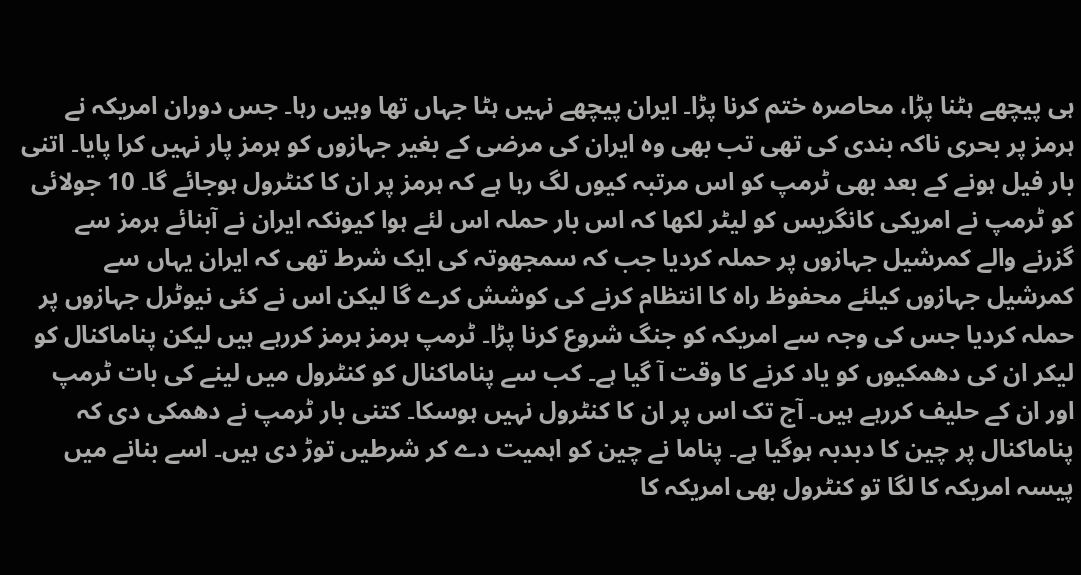ہی پیچھے ہٹنا پڑا، محاصرہ ختم کرنا پڑا۔ ایران پیچھے نہیں ہٹا جہاں تھا وہیں رہا۔ جس دوران امریکہ نے ہرمز پر بحری ناکہ بندی کی تھی تب بھی وہ ایران کی مرضی کے بغیر جہازوں کو ہرمز پار نہیں کرا پایا۔ اتنی بار فیل ہونے کے بعد بھی ٹرمپ کو اس مرتبہ کیوں لگ رہا ہے کہ ہرمز پر ان کا کنٹرول ہوجائے گا۔ 10 جولائی کو ٹرمپ نے امریکی کانگریس کو لیٹر لکھا کہ اس بار حملہ اس لئے ہوا کیونکہ ایران نے آبنائے ہرمز سے گزرنے والے کمرشیل جہازوں پر حملہ کردیا جب کہ سمجھوتہ کی ایک شرط تھی کہ ایران یہاں سے کمرشیل جہازوں کیلئے محفوظ راہ کا انتظام کرنے کی کوشش کرے گا لیکن اس نے کئی نیوٹرل جہازوں پر حملہ کردیا جس کی وجہ سے امریکہ کو جنگ شروع کرنا پڑا۔ ٹرمپ ہرمز ہرمز کررہے ہیں لیکن پناماکنال کو لیکر ان کی دھمکیوں کو یاد کرنے کا وقت آ گیا ہے۔ کب سے پناماکنال کو کنٹرول میں لینے کی بات ٹرمپ اور ان کے حلیف کررہے ہیں۔ آج تک اس پر ان کا کنٹرول نہیں ہوسکا۔ کتنی بار ٹرمپ نے دھمکی دی کہ پناماکنال پر چین کا دبدبہ ہوگیا ہے۔ پناما نے چین کو اہمیت دے کر شرطیں توڑ دی ہیں۔ اسے بنانے میں پیسہ امریکہ کا لگا تو کنٹرول بھی امریکہ کا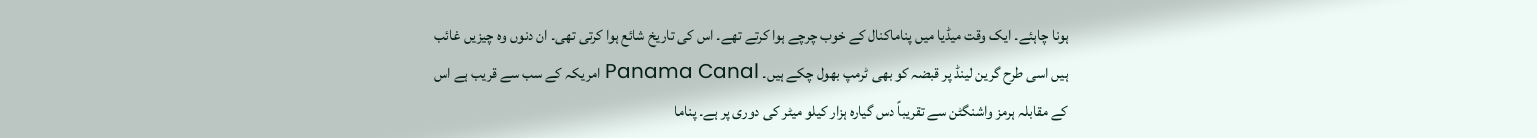ہونا چاہئے۔ ایک وقت میڈیا میں پناماکنال کے خوب چرچے ہوا کرتے تھے۔ اس کی تاریخ شائع ہوا کرتی تھی۔ ان دنوں وہ چیزیں غائب ہیں اسی طرح گرین لینڈ پر قبضہ کو بھی ٹرمپ بھول چکے ہیں۔ Panama Canal امریکہ کے سب سے قریب ہے اس کے مقابلہ ہرمز واشنگٹن سے تقریباً دس گیارہ ہزار کیلو میٹر کی دوری پر ہے۔ پناما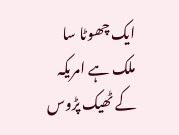ایک چھوٹا سا ملک ہے امریکہ کے ٹھیک پڑوس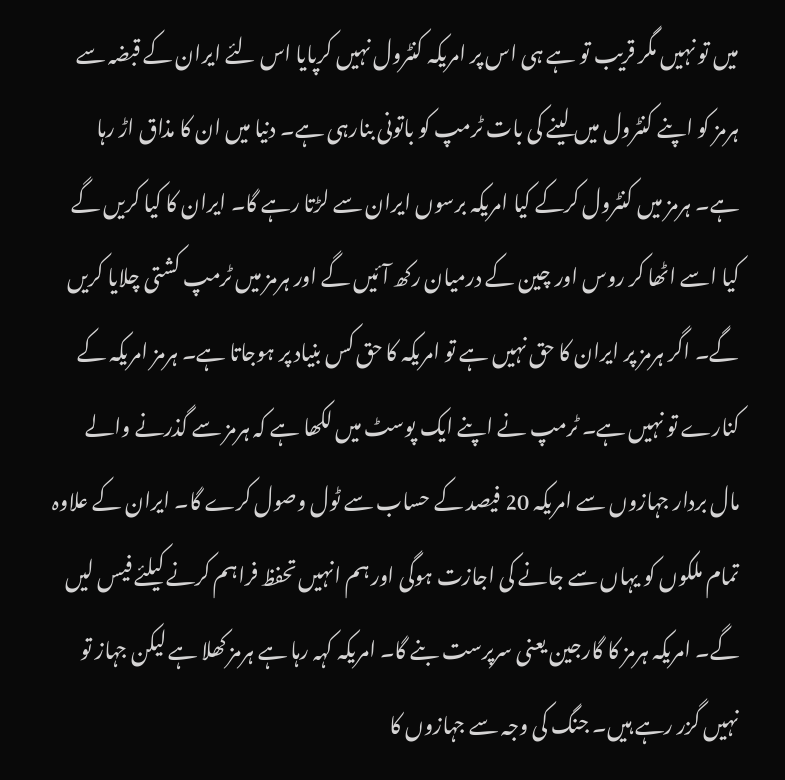میں تو نہیں مگر قریب تو ہے ہی اس پر امریکہ کنٹرول نہیں کرپایا اس لئے ایران کے قبضہ سے ہرمز کو اپنے کنٹرول میں لینے کی بات ٹرمپ کو باتونی بنارہی ہے۔ دنیا میں ان کا مذاق اڑ رہا ہے۔ ہرمز میں کنٹرول کرکے کیا امریکہ برسوں ایران سے لڑتا رہے گا۔ ایران کا کیا کریں گے کیا اسے اٹھا کر روس اور چین کے درمیان رکھ آئیں گے اور ہرمز میں ٹرمپ کشتی چلایا کریں گے۔ اگر ہرمز پر ایران کا حق نہیں ہے تو امریکہ کا حق کس بنیاد پر ہوجاتا ہے۔ ہرمز امریکہ کے کنارے تو نہیں ہے۔ ٹرمپ نے اپنے ایک پوسٹ میں لکھا ہے کہ ہرمز سے گذرنے والے مال بردار جہازوں سے امریکہ 20 فیصد کے حساب سے ٹول وصول کرے گا۔ ایران کے علاوہ تمام ملکوں کو یہاں سے جانے کی اجازت ہوگی اور ہم انہیں تحفظ فراہم کرنے کیلئے فیس لیں گے۔ امریکہ ہرمز کا گارجین یعنی سرپرست بنے گا۔ امریکہ کہہ رہا ہے ہرمز کھلا ہے لیکن جہاز تو نہیں گزر رہے ہیں۔ جنگ کی وجہ سے جہازوں کا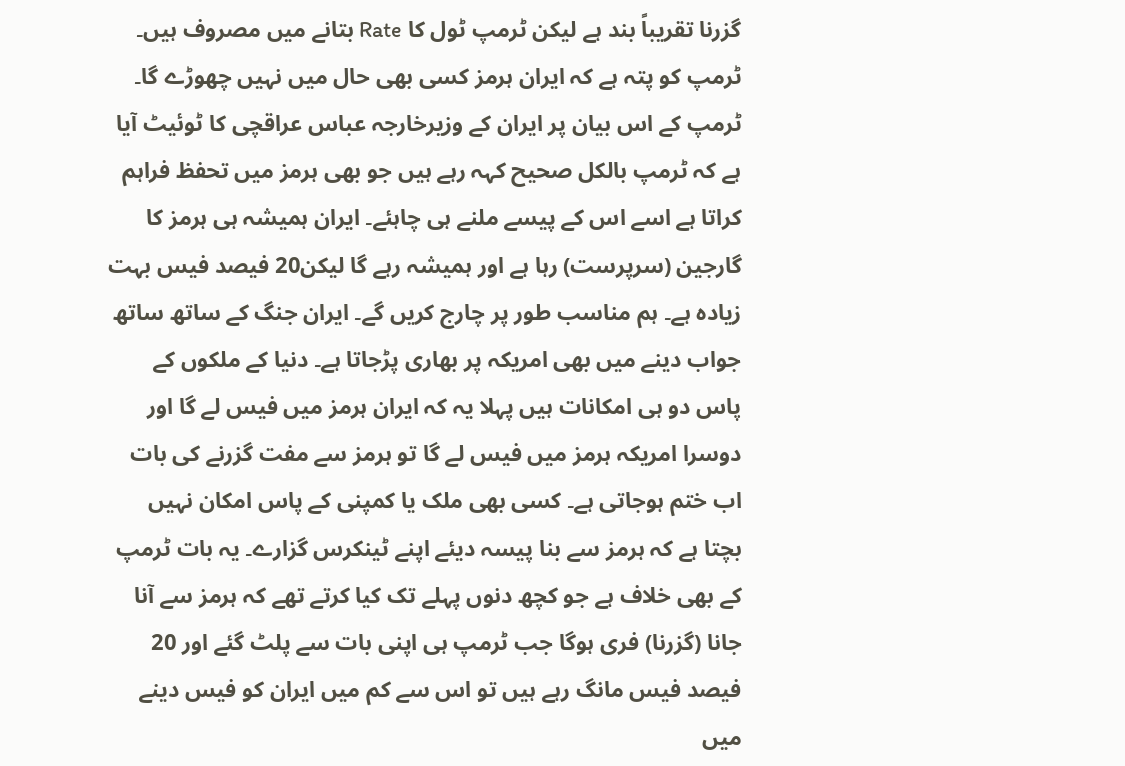گزرنا تقریباً بند ہے لیکن ٹرمپ ٹول کا Rate بتانے میں مصروف ہیں۔ ٹرمپ کو پتہ ہے کہ ایران ہرمز کسی بھی حال میں نہیں چھوڑے گا۔ ٹرمپ کے اس بیان پر ایران کے وزیرخارجہ عباس عراقچی کا ٹوئیٹ آیا ہے کہ ٹرمپ بالکل صحیح کہہ رہے ہیں جو بھی ہرمز میں تحفظ فراہم کراتا ہے اسے اس کے پیسے ملنے ہی چاہئے۔ ایران ہمیشہ ہی ہرمز کا گارجین (سرپرست) رہا ہے اور ہمیشہ رہے گا لیکن20 فیصد فیس بہت زیادہ ہے۔ ہم مناسب طور پر چارج کریں گے۔ ایران جنگ کے ساتھ ساتھ جواب دینے میں بھی امریکہ پر بھاری پڑجاتا ہے۔ دنیا کے ملکوں کے پاس دو ہی امکانات ہیں پہلا یہ کہ ایران ہرمز میں فیس لے گا اور دوسرا امریکہ ہرمز میں فیس لے گا تو ہرمز سے مفت گزرنے کی بات اب ختم ہوجاتی ہے۔ کسی بھی ملک یا کمپنی کے پاس امکان نہیں بچتا ہے کہ ہرمز سے بنا پیسہ دیئے اپنے ٹینکرس گزارے۔ یہ بات ٹرمپ کے بھی خلاف ہے جو کچھ دنوں پہلے تک کیا کرتے تھے کہ ہرمز سے آنا جانا (گزرنا) فری ہوگا جب ٹرمپ ہی اپنی بات سے پلٹ گئے اور 20 فیصد فیس مانگ رہے ہیں تو اس سے کم میں ایران کو فیس دینے میں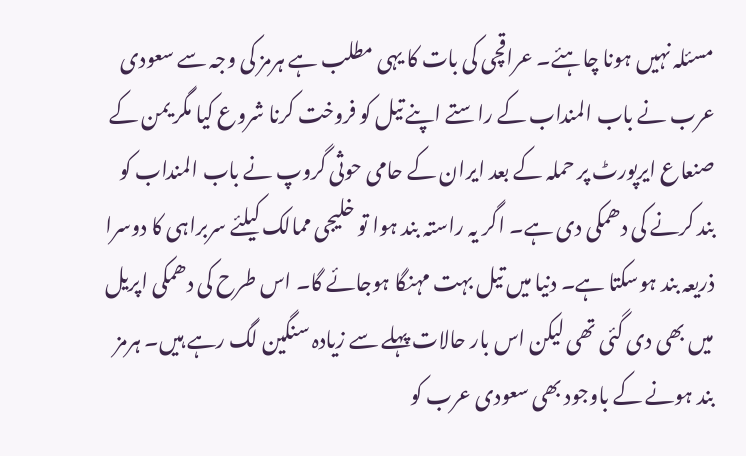مسئلہ نہیں ہونا چاہئے۔ عراقچی کی بات کا یہی مطلب ہے ہرمز کی وجہ سے سعودی عرب نے باب المنداب کے راستے اپنے تیل کو فروخت کرنا شروع کیا مگر یمن کے صنعاع ایرپورٹ پر حملہ کے بعد ایران کے حامی حوثی گروپ نے باب المنداب کو بند کرنے کی دھمکی دی ہے۔ اگر یہ راستہ بند ہوا تو خلیجی ممالک کیلئے سربراہی کا دوسرا ذریعہ بند ہوسکتا ہے۔ دنیا میں تیل بہت مہنگا ہوجائے گا۔ اس طرح کی دھمکی اپریل میں بھی دی گئی تھی لیکن اس بار حالات پہلے سے زیادہ سنگین لگ رہے ہیں۔ ہرمز بند ہونے کے باوجود بھی سعودی عرب کو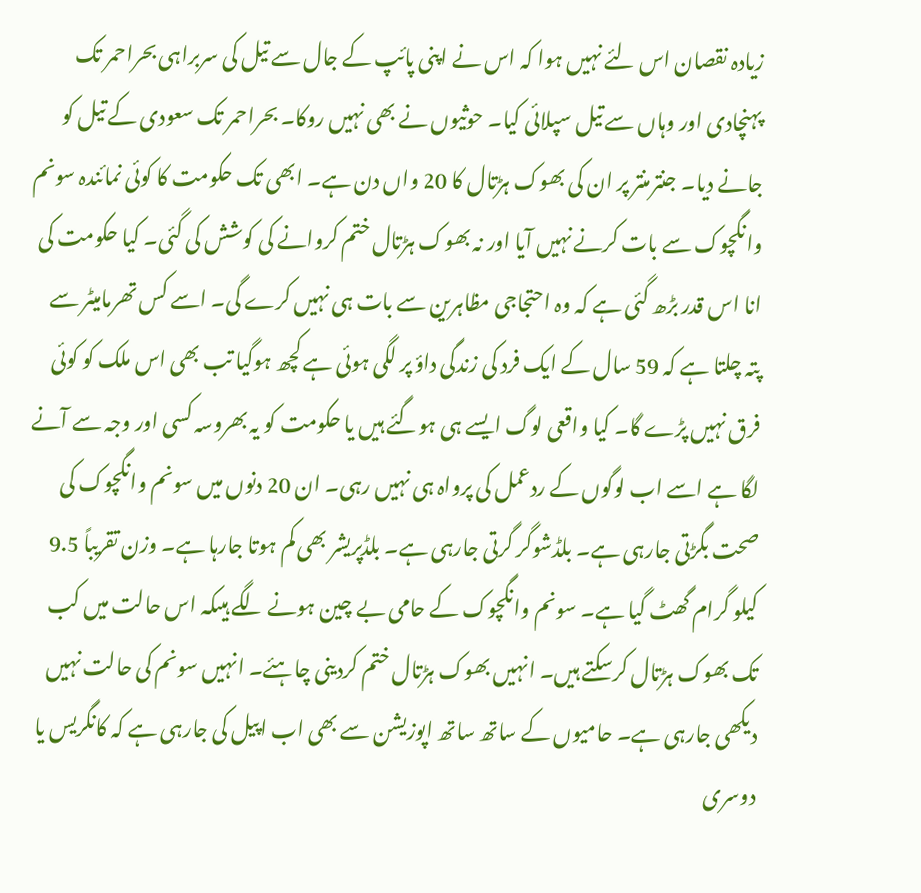زیادہ نقصان اس لئے نہیں ہوا کہ اس نے اپنی پائپ کے جال سے تیل کی سربراہی بحراحمر تک پہنچادی اور وہاں سے تیل سپلائی کیا۔ حوثیوں نے بھی نہیں روکا۔ بحراحمر تک سعودی کے تیل کو جانے دیا۔ جنترمنتر پر ان کی بھوک ہڑتال کا 20 واں دن ہے۔ ابھی تک حکومت کا کوئی نمائندہ سونم وانگچوک سے بات کرنے نہیں آیا اور نہ بھوک ہڑتال ختم کروانے کی کوشش کی گئی۔ کیا حکومت کی انا اس قدر بڑھ گئی ہے کہ وہ احتجاجی مظاہرین سے بات ہی نہیں کرے گی۔ اسے کس تھرمامیٹر سے پتہ چلتا ہے کہ 59 سال کے ایک فرد کی زندگی داؤ پر لگی ہوئی ہے کچھ ہوگیا تب بھی اس ملک کو کوئی فرق نہیں پڑے گا۔ کیا واقعی لوگ ایسے ہی ہوگئے ہیں یا حکومت کو یہ بھروسہ کسی اور وجہ سے آنے لگا ہے اسے اب لوگوں کے ردعمل کی پرواہ ہی نہیں رہی۔ ان 20 دنوں میں سونم وانگچوک کی صحت بگڑتی جارہی ہے۔ بلڈشوگر گرتی جارہی ہے۔ بلڈپریشر بھی کم ہوتا جارہا ہے۔ وزن تقریباً 9.5 کیلو گرام گھٹ گیا ہے۔ سونم وانگچوک کے حامی بے چین ہونے لگے ہیںکہ اس حالت میں کب تک بھوک ہڑتال کرسکتے ہیں۔ انہیں بھوک ہڑتال ختم کردینی چاہئے۔ انہیں سونم کی حالت نہیں دیکھی جارہی ہے۔ حامیوں کے ساتھ ساتھ اپوزیشن سے بھی اب اپیل کی جارہی ہے کہ کانگریس یا دوسری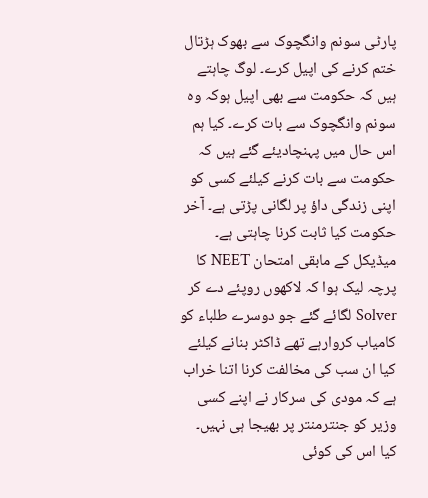پارٹی سونم وانگچوک سے بھوک ہڑتال ختم کرنے کی اپیل کرے۔ لوگ چاہتے ہیں کہ حکومت سے بھی اپیل ہوکہ وہ سونم وانگچوک سے بات کرے۔ کیا ہم اس حال میں پہنچادیئے گئے ہیں کہ حکومت سے بات کرنے کیلئے کسی کو اپنی زندگی داؤ پر لگانی پڑتی ہے۔ آخر حکومت کیا ثابت کرنا چاہتی ہے۔ میڈیکل کے مابقی امتحان NEET کا پرچہ لیک ہوا کہ لاکھوں روپئے دے کر Solver لگائے گئے جو دوسرے طلباء کو کامیاب کروارہے تھے ڈاکٹر بنانے کیلئے کیا ان سب کی مخالفت کرنا اتنا خراب ہے کہ مودی کی سرکار نے اپنے کسی وزیر کو جنترمنتر پر بھیجا ہی نہیں۔ کیا اس کی کوئی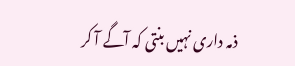ذمہ داری نہیں بنتی کہ آگے آ کر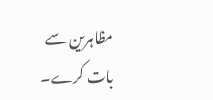مظاہرین سے بات کرے۔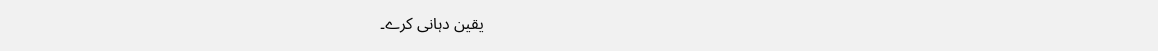یقین دہانی کرے۔